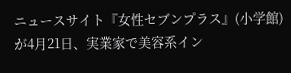ニュースサイト『女性セブンプラス』(小学館)が4月21日、実業家で美容系イン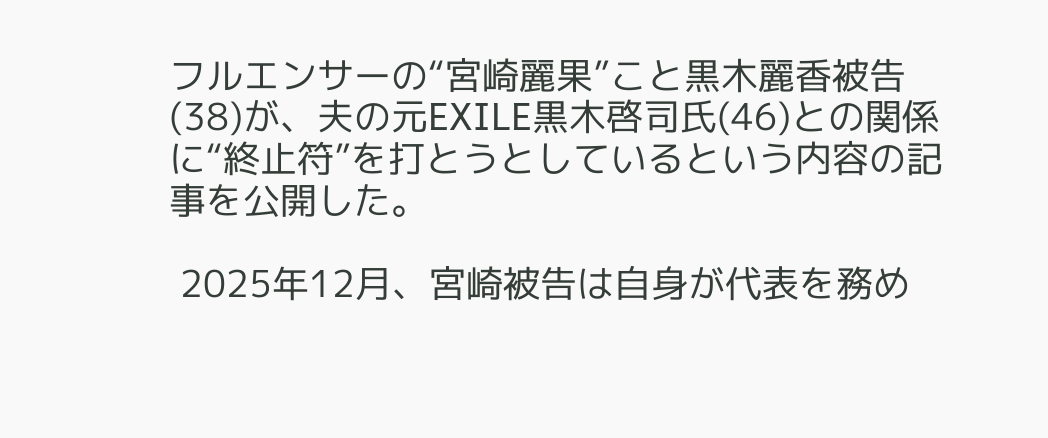フルエンサーの“宮崎麗果”こと黒木麗香被告(38)が、夫の元EXILE黒木啓司氏(46)との関係に“終止符”を打とうとしているという内容の記事を公開した。

 2025年12月、宮崎被告は自身が代表を務め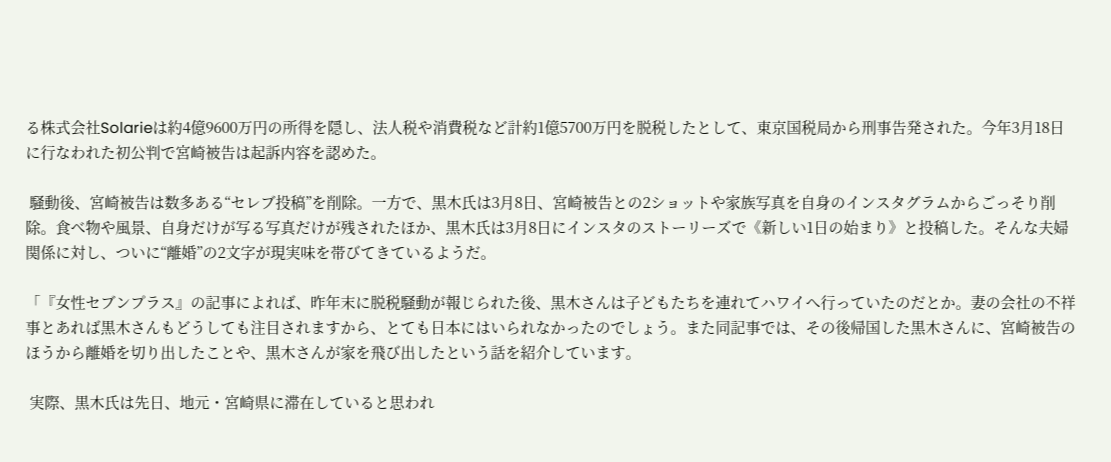る株式会社Solarieは約4億9600万円の所得を隠し、法人税や消費税など計約1億5700万円を脱税したとして、東京国税局から刑事告発された。今年3月18日に行なわれた初公判で宮崎被告は起訴内容を認めた。

 騒動後、宮崎被告は数多ある“セレブ投稿”を削除。一方で、黒木氏は3月8日、宮崎被告との2ショットや家族写真を自身のインスタグラムからごっそり削除。食べ物や風景、自身だけが写る写真だけが残されたほか、黒木氏は3月8日にインスタのストーリーズで《新しい1日の始まり》と投稿した。そんな夫婦関係に対し、ついに“離婚”の2文字が現実味を帯びてきているようだ。

「『女性セブンプラス』の記事によれば、昨年末に脱税騒動が報じられた後、黒木さんは子どもたちを連れてハワイへ行っていたのだとか。妻の会社の不祥事とあれば黒木さんもどうしても注目されますから、とても日本にはいられなかったのでしょう。また同記事では、その後帰国した黒木さんに、宮崎被告のほうから離婚を切り出したことや、黒木さんが家を飛び出したという話を紹介しています。

 実際、黒木氏は先日、地元・宮崎県に滞在していると思われ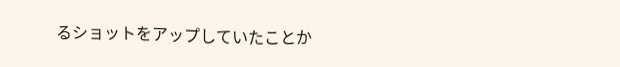るショットをアップしていたことか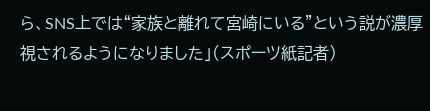ら、SNS上では“家族と離れて宮崎にいる”という説が濃厚視されるようになりました」(スポーツ紙記者)